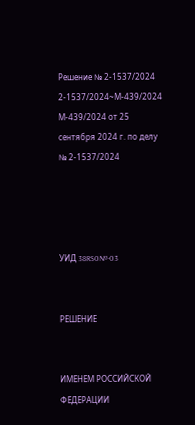Решение № 2-1537/2024 2-1537/2024~М-439/2024 М-439/2024 от 25 сентября 2024 г. по делу № 2-1537/2024




УИД 38RS0№-03


РЕШЕНИЕ


ИМЕНЕМ РОССИЙСКОЙ ФЕДЕРАЦИИ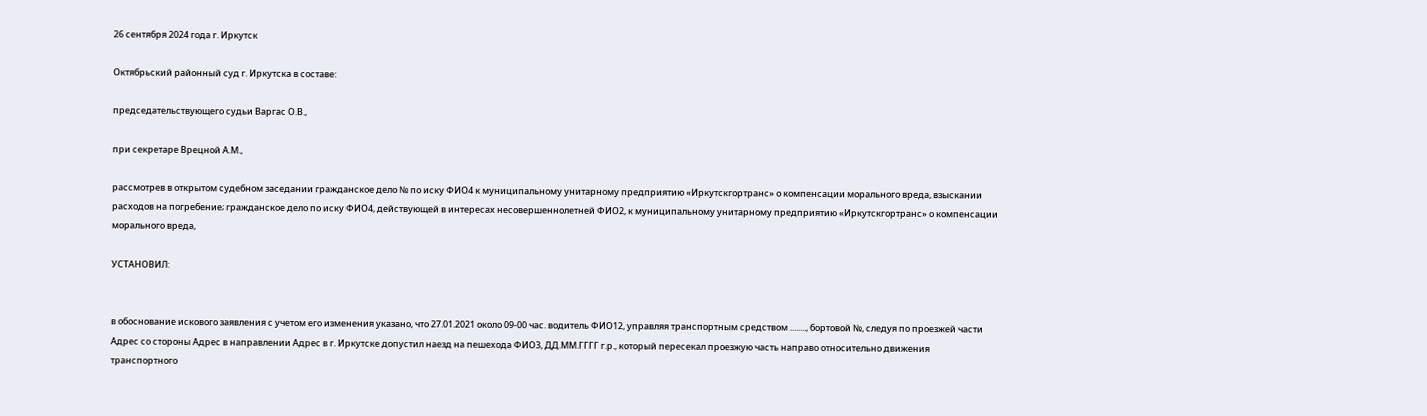26 сентября 2024 года г. Иркутск

Октябрьский районный суд г. Иркутска в составе:

председательствующего судьи Варгас О.В.,

при секретаре Врецной А.М.,

рассмотрев в открытом судебном заседании гражданское дело № по иску ФИО4 к муниципальному унитарному предприятию «Иркутскгортранс» о компенсации морального вреда, взыскании расходов на погребение; гражданское дело по иску ФИО4, действующей в интересах несовершеннолетней ФИО2, к муниципальному унитарному предприятию «Иркутскгортранс» о компенсации морального вреда,

УСТАНОВИЛ:


в обоснование искового заявления с учетом его изменения указано, что 27.01.2021 около 09-00 час. водитель ФИО12, управляя транспортным средством ........, бортовой №, следуя по проезжей части Адрес со стороны Адрес в направлении Адрес в г. Иркутске допустил наезд на пешехода ФИО3, ДД.ММ.ГГГГ г.р., который пересекал проезжую часть направо относительно движения транспортного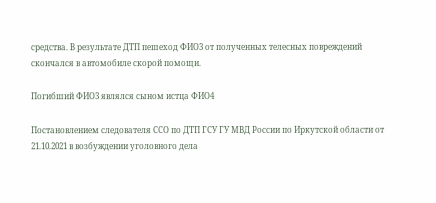средства. В результате ДТП пешеход ФИО3 от полученных телесных повреждений скончался в автомобиле скорой помощи.

Погибший ФИО3 являлся сыном истца ФИО4

Постановлением следователя ССО по ДТП ГСУ ГУ МВД России по Иркутской области от 21.10.2021 в возбуждении уголовного дела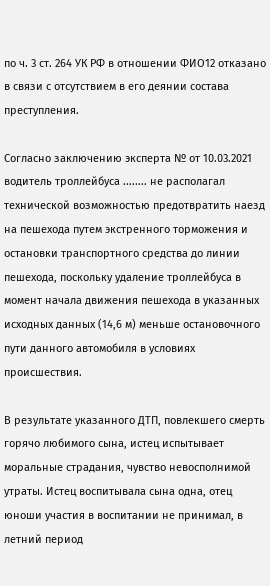по ч. 3 ст. 264 УК РФ в отношении ФИО12 отказано в связи с отсутствием в его деянии состава преступления.

Согласно заключению эксперта № от 10.03.2021 водитель троллейбуса ........ не располагал технической возможностью предотвратить наезд на пешехода путем экстренного торможения и остановки транспортного средства до линии пешехода, поскольку удаление троллейбуса в момент начала движения пешехода в указанных исходных данных (14,6 м) меньше остановочного пути данного автомобиля в условиях происшествия.

В результате указанного ДТП, повлекшего смерть горячо любимого сына, истец испытывает моральные страдания, чувство невосполнимой утраты. Истец воспитывала сына одна, отец юноши участия в воспитании не принимал, в летний период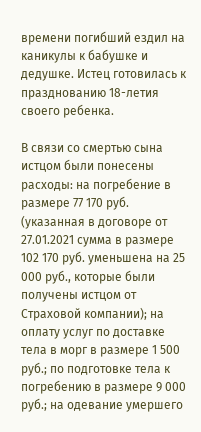времени погибший ездил на каникулы к бабушке и дедушке. Истец готовилась к празднованию 18-летия своего ребенка.

В связи со смертью сына истцом были понесены расходы: на погребение в размере 77 170 руб. (указанная в договоре от 27.01.2021 сумма в размере 102 170 руб. уменьшена на 25 000 руб., которые были получены истцом от Страховой компании); на оплату услуг по доставке тела в морг в размере 1 500 руб.; по подготовке тела к погребению в размере 9 000 руб.; на одевание умершего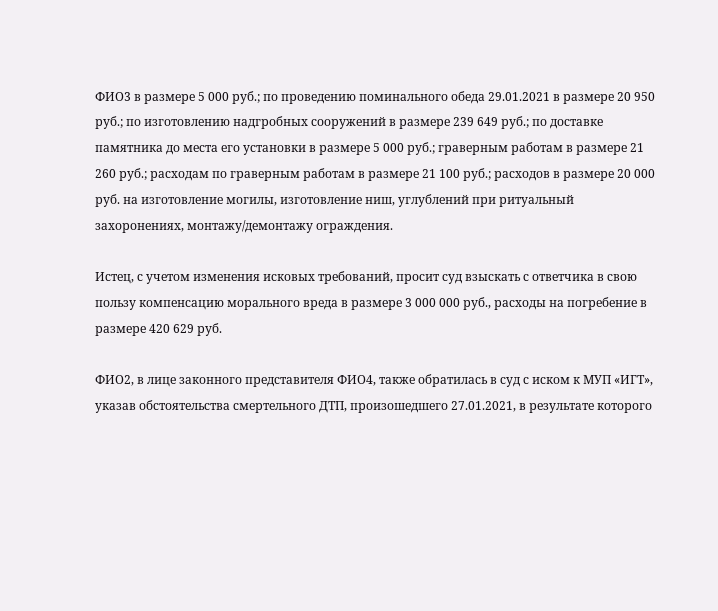ФИО3 в размере 5 000 руб.; по проведению поминального обеда 29.01.2021 в размере 20 950 руб.; по изготовлению надгробных сооружений в размере 239 649 руб.; по доставке памятника до места его установки в размере 5 000 руб.; граверным работам в размере 21 260 руб.; расходам по граверным работам в размере 21 100 руб.; расходов в размере 20 000 руб. на изготовление могилы, изготовление ниш, углублений при ритуальный захоронениях, монтажу/демонтажу ограждения.

Истец, с учетом изменения исковых требований, просит суд взыскать с ответчика в свою пользу компенсацию морального вреда в размере 3 000 000 руб., расходы на погребение в размере 420 629 руб.

ФИО2, в лице законного представителя ФИО4, также обратилась в суд с иском к МУП «ИГТ», указав обстоятельства смертельного ДТП, произошедшего 27.01.2021, в результате которого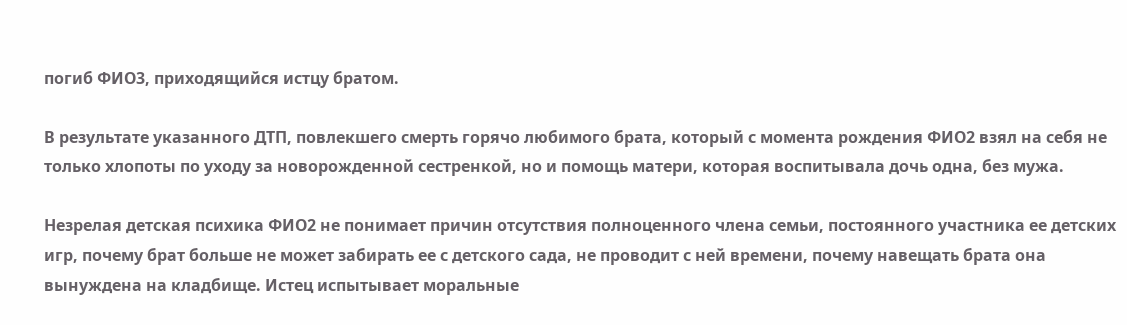погиб ФИО3, приходящийся истцу братом.

В результате указанного ДТП, повлекшего смерть горячо любимого брата, который с момента рождения ФИО2 взял на себя не только хлопоты по уходу за новорожденной сестренкой, но и помощь матери, которая воспитывала дочь одна, без мужа.

Незрелая детская психика ФИО2 не понимает причин отсутствия полноценного члена семьи, постоянного участника ее детских игр, почему брат больше не может забирать ее с детского сада, не проводит с ней времени, почему навещать брата она вынуждена на кладбище. Истец испытывает моральные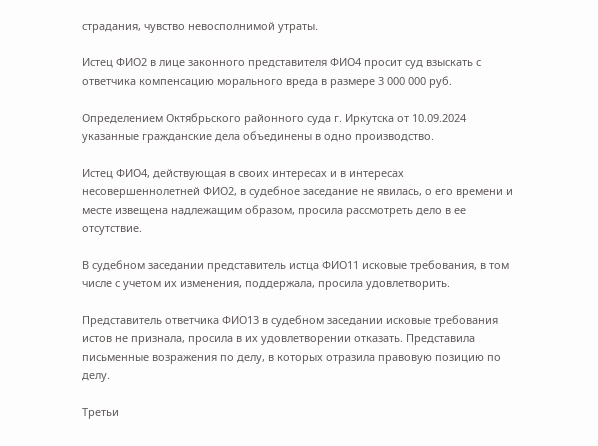страдания, чувство невосполнимой утраты.

Истец ФИО2 в лице законного представителя ФИО4 просит суд взыскать с ответчика компенсацию морального вреда в размере 3 000 000 руб.

Определением Октябрьского районного суда г. Иркутска от 10.09.2024 указанные гражданские дела объединены в одно производство.

Истец ФИО4, действующая в своих интересах и в интересах несовершеннолетней ФИО2, в судебное заседание не явилась, о его времени и месте извещена надлежащим образом, просила рассмотреть дело в ее отсутствие.

В судебном заседании представитель истца ФИО11 исковые требования, в том числе с учетом их изменения, поддержала, просила удовлетворить.

Представитель ответчика ФИО13 в судебном заседании исковые требования истов не признала, просила в их удовлетворении отказать. Представила письменные возражения по делу, в которых отразила правовую позицию по делу.

Третьи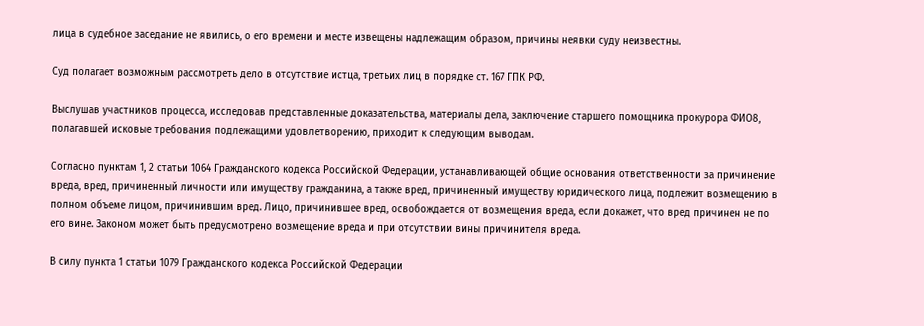лица в судебное заседание не явились, о его времени и месте извещены надлежащим образом, причины неявки суду неизвестны.

Суд полагает возможным рассмотреть дело в отсутствие истца, третьих лиц в порядке ст. 167 ГПК РФ.

Выслушав участников процесса, исследовав представленные доказательства, материалы дела, заключение старшего помощника прокурора ФИО8, полагавшей исковые требования подлежащими удовлетворению, приходит к следующим выводам.

Согласно пунктам 1, 2 статьи 1064 Гражданского кодекса Российской Федерации, устанавливающей общие основания ответственности за причинение вреда, вред, причиненный личности или имуществу гражданина, а также вред, причиненный имуществу юридического лица, подлежит возмещению в полном объеме лицом, причинившим вред. Лицо, причинившее вред, освобождается от возмещения вреда, если докажет, что вред причинен не по его вине. Законом может быть предусмотрено возмещение вреда и при отсутствии вины причинителя вреда.

В силу пункта 1 статьи 1079 Гражданского кодекса Российской Федерации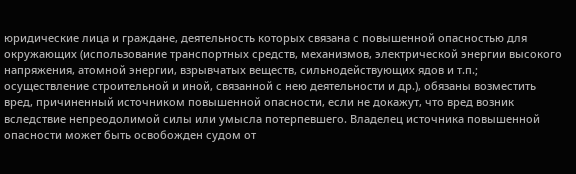юридические лица и граждане, деятельность которых связана с повышенной опасностью для окружающих (использование транспортных средств, механизмов, электрической энергии высокого напряжения, атомной энергии, взрывчатых веществ, сильнодействующих ядов и т.п.; осуществление строительной и иной, связанной с нею деятельности и др.), обязаны возместить вред, причиненный источником повышенной опасности, если не докажут, что вред возник вследствие непреодолимой силы или умысла потерпевшего. Владелец источника повышенной опасности может быть освобожден судом от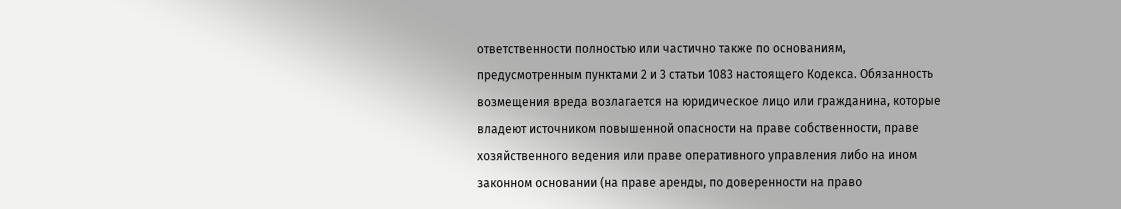ответственности полностью или частично также по основаниям, предусмотренным пунктами 2 и 3 статьи 1083 настоящего Кодекса. Обязанность возмещения вреда возлагается на юридическое лицо или гражданина, которые владеют источником повышенной опасности на праве собственности, праве хозяйственного ведения или праве оперативного управления либо на ином законном основании (на праве аренды, по доверенности на право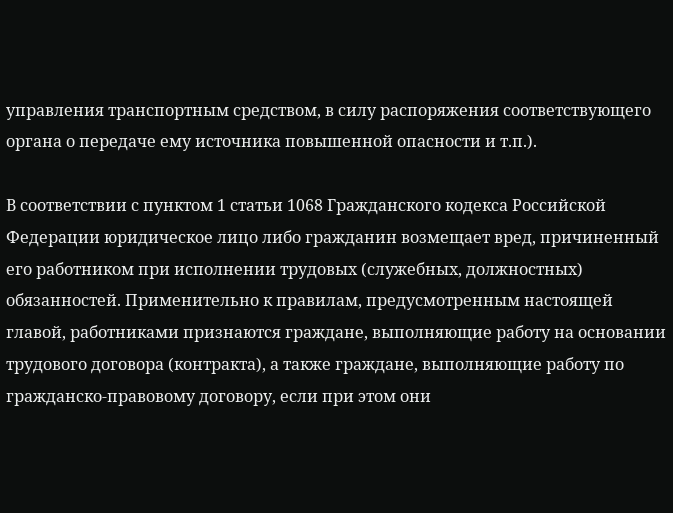управления транспортным средством, в силу распоряжения соответствующего органа о передаче ему источника повышенной опасности и т.п.).

В соответствии с пунктом 1 статьи 1068 Гражданского кодекса Российской Федерации юридическое лицо либо гражданин возмещает вред, причиненный его работником при исполнении трудовых (служебных, должностных) обязанностей. Применительно к правилам, предусмотренным настоящей главой, работниками признаются граждане, выполняющие работу на основании трудового договора (контракта), а также граждане, выполняющие работу по гражданско-правовому договору, если при этом они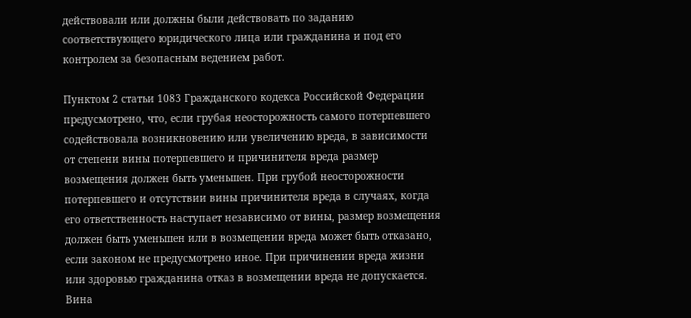действовали или должны были действовать по заданию соответствующего юридического лица или гражданина и под его контролем за безопасным ведением работ.

Пунктом 2 статьи 1083 Гражданского кодекса Российской Федерации предусмотрено, что, если грубая неосторожность самого потерпевшего содействовала возникновению или увеличению вреда, в зависимости от степени вины потерпевшего и причинителя вреда размер возмещения должен быть уменьшен. При грубой неосторожности потерпевшего и отсутствии вины причинителя вреда в случаях, когда его ответственность наступает независимо от вины, размер возмещения должен быть уменьшен или в возмещении вреда может быть отказано, если законом не предусмотрено иное. При причинении вреда жизни или здоровью гражданина отказ в возмещении вреда не допускается. Вина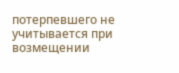потерпевшего не учитывается при возмещении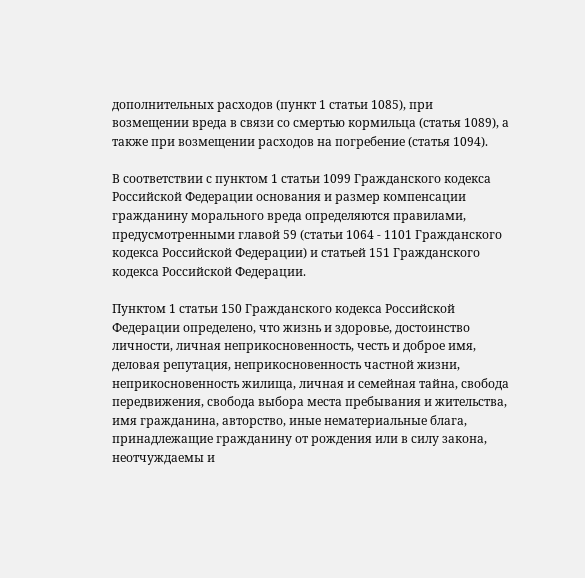дополнительных расходов (пункт 1 статьи 1085), при возмещении вреда в связи со смертью кормильца (статья 1089), а также при возмещении расходов на погребение (статья 1094).

В соответствии с пунктом 1 статьи 1099 Гражданского кодекса Российской Федерации основания и размер компенсации гражданину морального вреда определяются правилами, предусмотренными главой 59 (статьи 1064 - 1101 Гражданского кодекса Российской Федерации) и статьей 151 Гражданского кодекса Российской Федерации.

Пунктом 1 статьи 150 Гражданского кодекса Российской Федерации определено, что жизнь и здоровье, достоинство личности, личная неприкосновенность, честь и доброе имя, деловая репутация, неприкосновенность частной жизни, неприкосновенность жилища, личная и семейная тайна, свобода передвижения, свобода выбора места пребывания и жительства, имя гражданина, авторство, иные нематериальные блага, принадлежащие гражданину от рождения или в силу закона, неотчуждаемы и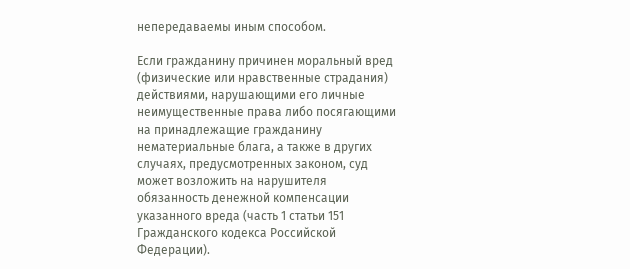непередаваемы иным способом.

Если гражданину причинен моральный вред (физические или нравственные страдания) действиями, нарушающими его личные неимущественные права либо посягающими на принадлежащие гражданину нематериальные блага, а также в других случаях, предусмотренных законом, суд может возложить на нарушителя обязанность денежной компенсации указанного вреда (часть 1 статьи 151 Гражданского кодекса Российской Федерации).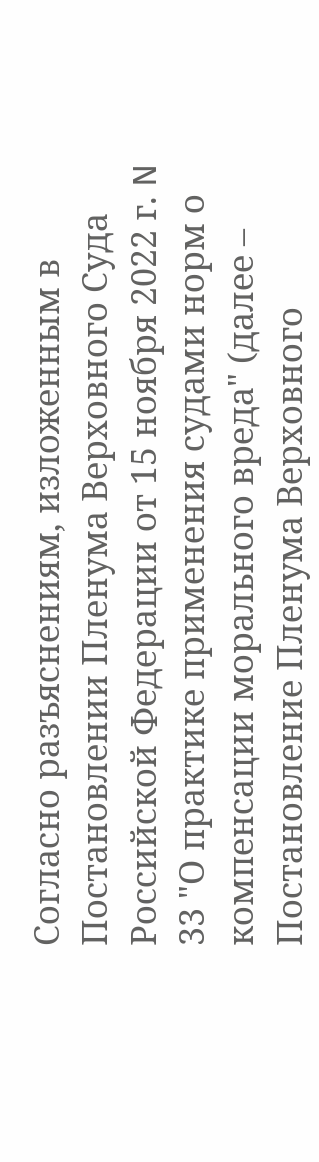Согласно разъяснениям, изложенным в Постановлении Пленума Верховного Суда Российской Федерации от 15 ноября 2022 г. N 33 "О практике применения судами норм о компенсации морального вреда" (далее – Постановление Пленума Верховного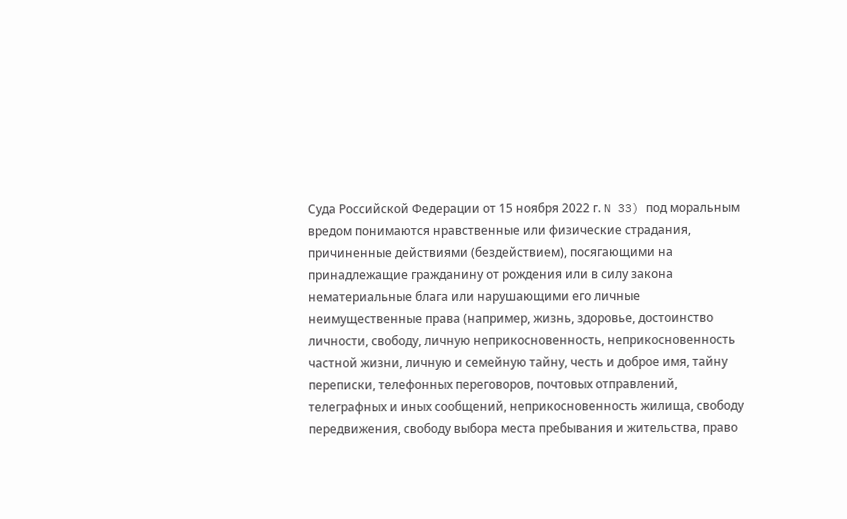Суда Российской Федерации от 15 ноября 2022 г. N 33) под моральным вредом понимаются нравственные или физические страдания, причиненные действиями (бездействием), посягающими на принадлежащие гражданину от рождения или в силу закона нематериальные блага или нарушающими его личные неимущественные права (например, жизнь, здоровье, достоинство личности, свободу, личную неприкосновенность, неприкосновенность частной жизни, личную и семейную тайну, честь и доброе имя, тайну переписки, телефонных переговоров, почтовых отправлений, телеграфных и иных сообщений, неприкосновенность жилища, свободу передвижения, свободу выбора места пребывания и жительства, право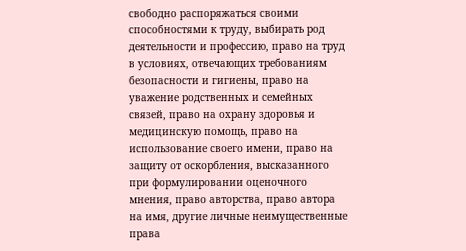свободно распоряжаться своими способностями к труду, выбирать род деятельности и профессию, право на труд в условиях, отвечающих требованиям безопасности и гигиены, право на уважение родственных и семейных связей, право на охрану здоровья и медицинскую помощь, право на использование своего имени, право на защиту от оскорбления, высказанного при формулировании оценочного мнения, право авторства, право автора на имя, другие личные неимущественные права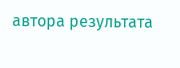автора результата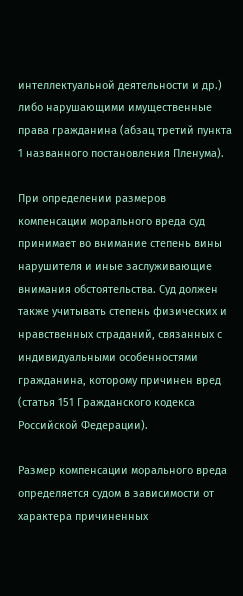интеллектуальной деятельности и др.) либо нарушающими имущественные права гражданина (абзац третий пункта 1 названного постановления Пленума).

При определении размеров компенсации морального вреда суд принимает во внимание степень вины нарушителя и иные заслуживающие внимания обстоятельства. Суд должен также учитывать степень физических и нравственных страданий, связанных с индивидуальными особенностями гражданина, которому причинен вред (статья 151 Гражданского кодекса Российской Федерации).

Размер компенсации морального вреда определяется судом в зависимости от характера причиненных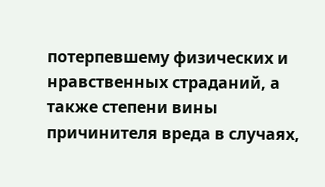потерпевшему физических и нравственных страданий, а также степени вины причинителя вреда в случаях,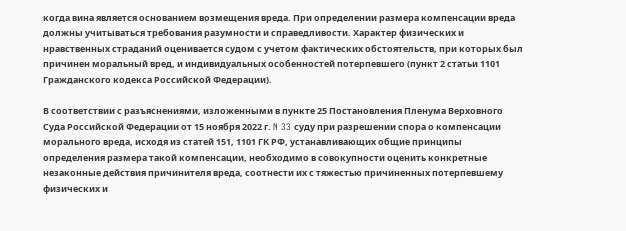когда вина является основанием возмещения вреда. При определении размера компенсации вреда должны учитываться требования разумности и справедливости. Характер физических и нравственных страданий оценивается судом с учетом фактических обстоятельств, при которых был причинен моральный вред, и индивидуальных особенностей потерпевшего (пункт 2 статьи 1101 Гражданского кодекса Российской Федерации).

В соответствии с разъяснениями, изложенными в пункте 25 Постановления Пленума Верховного Суда Российской Федерации от 15 ноября 2022 г. N 33 суду при разрешении спора о компенсации морального вреда, исходя из статей 151, 1101 ГК РФ, устанавливающих общие принципы определения размера такой компенсации, необходимо в совокупности оценить конкретные незаконные действия причинителя вреда, соотнести их с тяжестью причиненных потерпевшему физических и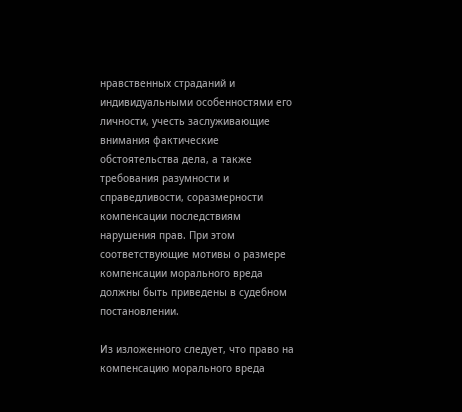нравственных страданий и индивидуальными особенностями его личности, учесть заслуживающие внимания фактические обстоятельства дела, а также требования разумности и справедливости, соразмерности компенсации последствиям нарушения прав. При этом соответствующие мотивы о размере компенсации морального вреда должны быть приведены в судебном постановлении.

Из изложенного следует, что право на компенсацию морального вреда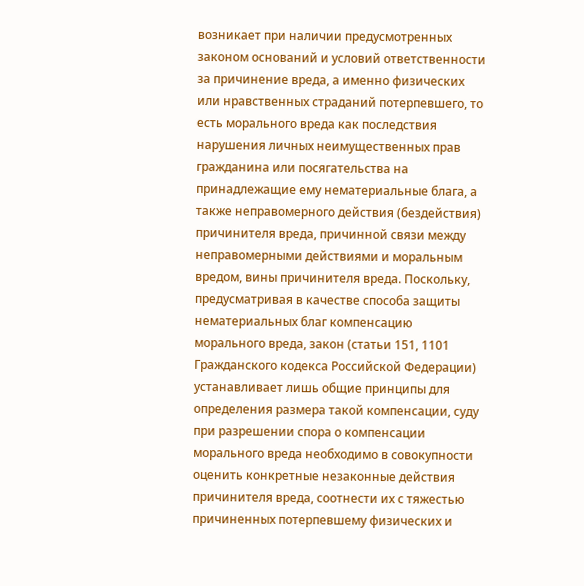возникает при наличии предусмотренных законом оснований и условий ответственности за причинение вреда, а именно физических или нравственных страданий потерпевшего, то есть морального вреда как последствия нарушения личных неимущественных прав гражданина или посягательства на принадлежащие ему нематериальные блага, а также неправомерного действия (бездействия) причинителя вреда, причинной связи между неправомерными действиями и моральным вредом, вины причинителя вреда. Поскольку, предусматривая в качестве способа защиты нематериальных благ компенсацию морального вреда, закон (статьи 151, 1101 Гражданского кодекса Российской Федерации) устанавливает лишь общие принципы для определения размера такой компенсации, суду при разрешении спора о компенсации морального вреда необходимо в совокупности оценить конкретные незаконные действия причинителя вреда, соотнести их с тяжестью причиненных потерпевшему физических и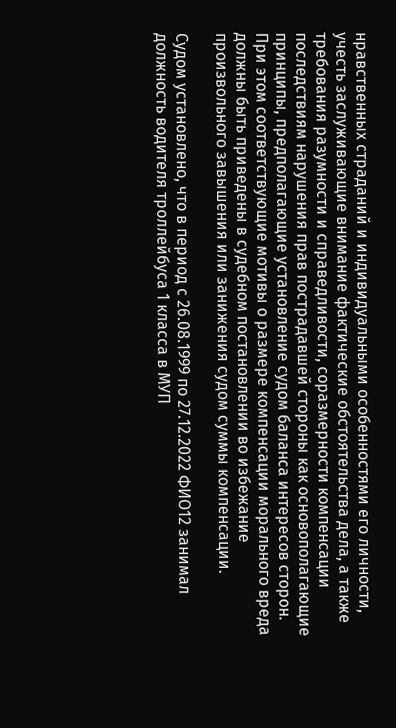нравственных страданий и индивидуальными особенностями его личности, учесть заслуживающие внимание фактические обстоятельства дела, а также требования разумности и справедливости, соразмерности компенсации последствиям нарушения прав пострадавшей стороны как основополагающие принципы, предполагающие установление судом баланса интересов сторон. При этом соответствующие мотивы о размере компенсации морального вреда должны быть приведены в судебном постановлении во избежание произвольного завышения или занижения судом суммы компенсации.

Судом установлено, что в период с 26.08.1999 по 27.12.2022 ФИО12 занимал должность водителя троллейбуса 1 класса в МУП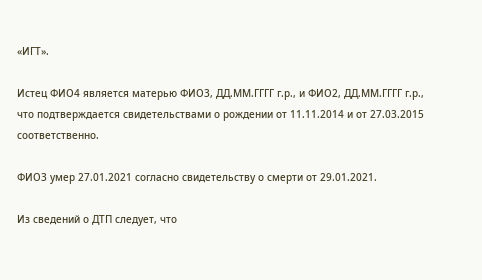«ИГТ».

Истец ФИО4 является матерью ФИО3, ДД.ММ.ГГГГ г.р., и ФИО2, ДД.ММ.ГГГГ г.р., что подтверждается свидетельствами о рождении от 11.11.2014 и от 27.03.2015 соответственно.

ФИО3 умер 27.01.2021 согласно свидетельству о смерти от 29.01.2021.

Из сведений о ДТП следует, что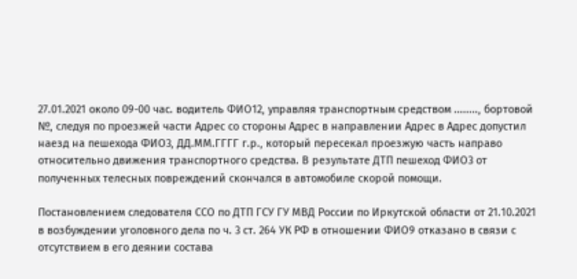27.01.2021 около 09-00 час. водитель ФИО12, управляя транспортным средством ........, бортовой №, следуя по проезжей части Адрес со стороны Адрес в направлении Адрес в Адрес допустил наезд на пешехода ФИО3, ДД.ММ.ГГГГ г.р., который пересекал проезжую часть направо относительно движения транспортного средства. В результате ДТП пешеход ФИО3 от полученных телесных повреждений скончался в автомобиле скорой помощи.

Постановлением следователя ССО по ДТП ГСУ ГУ МВД России по Иркутской области от 21.10.2021 в возбуждении уголовного дела по ч. 3 ст. 264 УК РФ в отношении ФИО9 отказано в связи с отсутствием в его деянии состава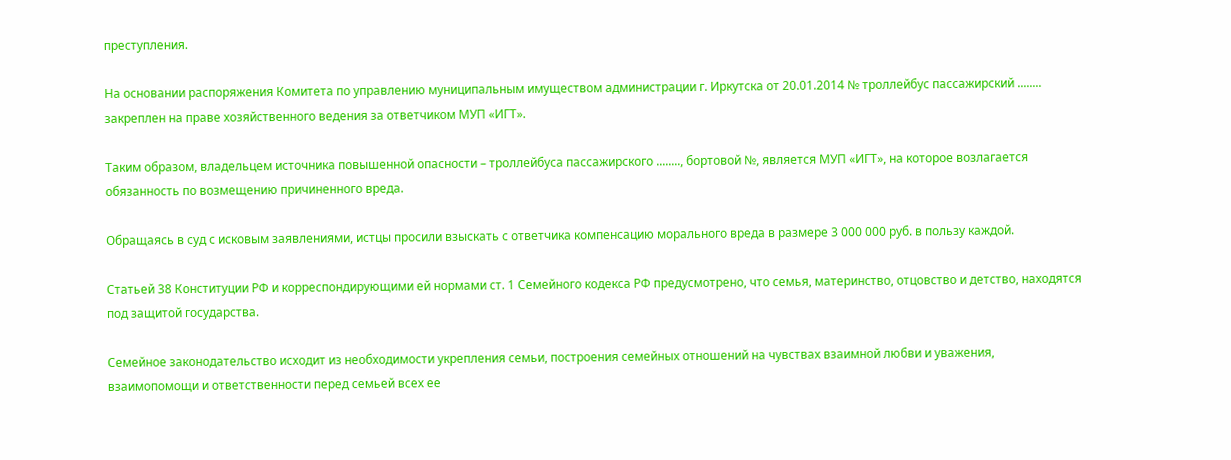преступления.

На основании распоряжения Комитета по управлению муниципальным имуществом администрации г. Иркутска от 20.01.2014 № троллейбус пассажирский ........ закреплен на праве хозяйственного ведения за ответчиком МУП «ИГТ».

Таким образом, владельцем источника повышенной опасности – троллейбуса пассажирского ........, бортовой №, является МУП «ИГТ», на которое возлагается обязанность по возмещению причиненного вреда.

Обращаясь в суд с исковым заявлениями, истцы просили взыскать с ответчика компенсацию морального вреда в размере 3 000 000 руб. в пользу каждой.

Статьей 38 Конституции РФ и корреспондирующими ей нормами ст. 1 Семейного кодекса РФ предусмотрено, что семья, материнство, отцовство и детство, находятся под защитой государства.

Семейное законодательство исходит из необходимости укрепления семьи, построения семейных отношений на чувствах взаимной любви и уважения, взаимопомощи и ответственности перед семьей всех ее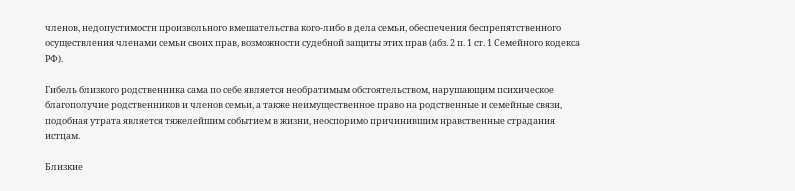членов, недопустимости произвольного вмешательства кого-либо в дела семьи, обеспечения беспрепятственного осуществления членами семьи своих прав, возможности судебной защиты этих прав (абз. 2 п. 1 ст. 1 Семейного кодекса РФ).

Гибель близкого родственника сама по себе является необратимым обстоятельством, нарушающим психическое благополучие родственников и членов семьи, а также неимущественное право на родственные и семейные связи, подобная утрата является тяжелейшим событием в жизни, неоспоримо причинившим нравственные страдания истцам.

Близкие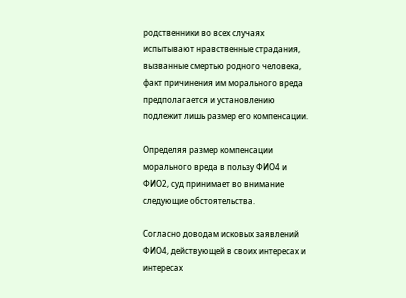родственники во всех случаях испытывают нравственные страдания, вызванные смертью родного человека, факт причинения им морального вреда предполагается и установлению подлежит лишь размер его компенсации.

Определяя размер компенсации морального вреда в пользу ФИО4 и ФИО2, суд принимает во внимание следующие обстоятельства.

Согласно доводам исковых заявлений ФИО4, действующей в своих интересах и интересах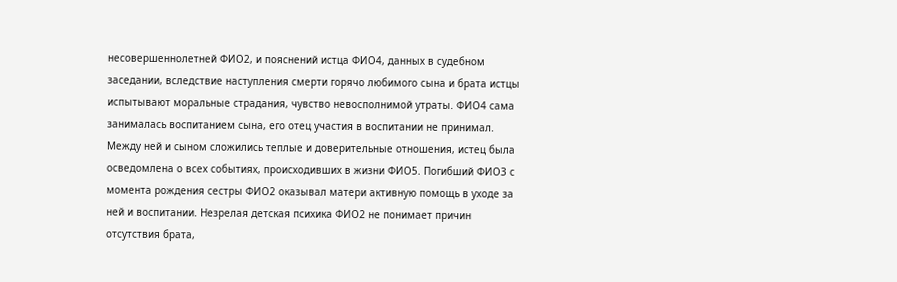несовершеннолетней ФИО2, и пояснений истца ФИО4, данных в судебном заседании, вследствие наступления смерти горячо любимого сына и брата истцы испытывают моральные страдания, чувство невосполнимой утраты. ФИО4 сама занималась воспитанием сына, его отец участия в воспитании не принимал. Между ней и сыном сложились теплые и доверительные отношения, истец была осведомлена о всех событиях, происходивших в жизни ФИО5. Погибший ФИО3 с момента рождения сестры ФИО2 оказывал матери активную помощь в уходе за ней и воспитании. Незрелая детская психика ФИО2 не понимает причин отсутствия брата,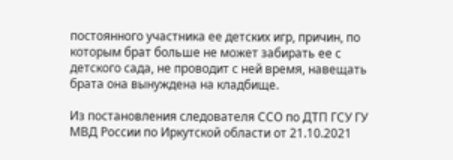постоянного участника ее детских игр, причин, по которым брат больше не может забирать ее с детского сада, не проводит с ней время, навещать брата она вынуждена на кладбище.

Из постановления следователя ССО по ДТП ГСУ ГУ МВД России по Иркутской области от 21.10.2021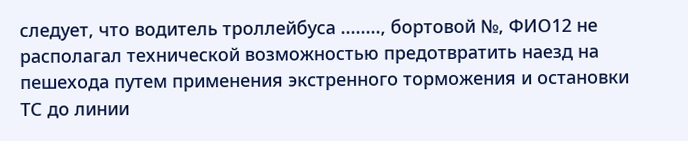следует, что водитель троллейбуса ........, бортовой №, ФИО12 не располагал технической возможностью предотвратить наезд на пешехода путем применения экстренного торможения и остановки ТС до линии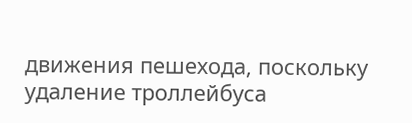движения пешехода, поскольку удаление троллейбуса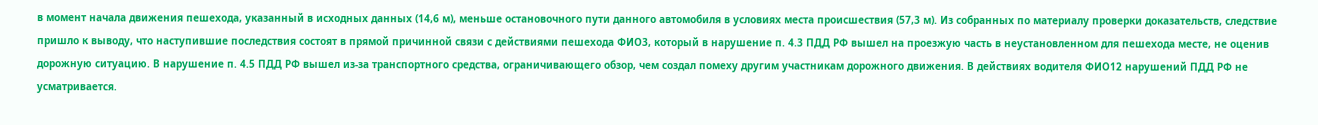в момент начала движения пешехода, указанный в исходных данных (14,6 м), меньше остановочного пути данного автомобиля в условиях места происшествия (57,3 м). Из собранных по материалу проверки доказательств, следствие пришло к выводу, что наступившие последствия состоят в прямой причинной связи с действиями пешехода ФИО3, который в нарушение п. 4.3 ПДД РФ вышел на проезжую часть в неустановленном для пешехода месте, не оценив дорожную ситуацию. В нарушение п. 4.5 ПДД РФ вышел из-за транспортного средства, ограничивающего обзор, чем создал помеху другим участникам дорожного движения. В действиях водителя ФИО12 нарушений ПДД РФ не усматривается.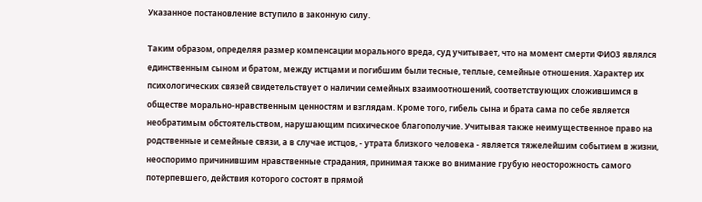Указанное постановление вступило в законную силу.

Таким образом, определяя размер компенсации морального вреда, суд учитывает, что на момент смерти ФИО3 являлся единственным сыном и братом, между истцами и погибшим были тесные, теплые, семейные отношения. Характер их психологических связей свидетельствует о наличии семейных взаимоотношений, соответствующих сложившимся в обществе морально-нравственным ценностям и взглядам. Кроме того, гибель сына и брата сама по себе является необратимым обстоятельством, нарушающим психическое благополучие. Учитывая также неимущественное право на родственные и семейные связи, а в случае истцов, - утрата близкого человека - является тяжелейшим событием в жизни, неоспоримо причинившим нравственные страдания, принимая также во внимание грубую неосторожность самого потерпевшего, действия которого состоят в прямой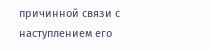причинной связи с наступлением его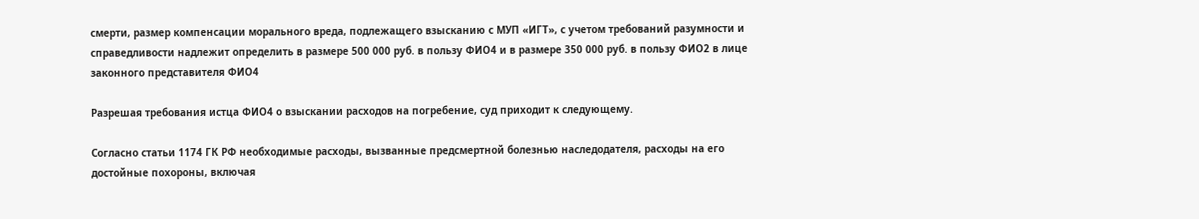смерти, размер компенсации морального вреда, подлежащего взысканию с МУП «ИГТ», с учетом требований разумности и справедливости надлежит определить в размере 500 000 руб. в пользу ФИО4 и в размере 350 000 руб. в пользу ФИО2 в лице законного представителя ФИО4

Разрешая требования истца ФИО4 о взыскании расходов на погребение, суд приходит к следующему.

Согласно статьи 1174 ГК РФ необходимые расходы, вызванные предсмертной болезнью наследодателя, расходы на его достойные похороны, включая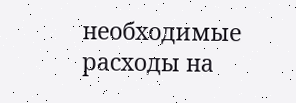необходимые расходы на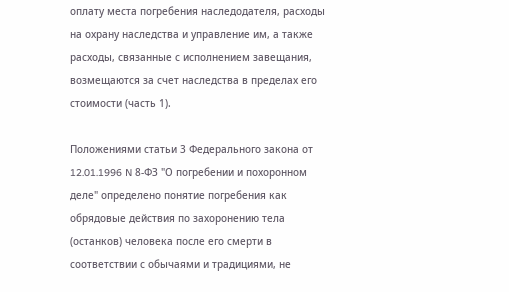оплату места погребения наследодателя, расходы на охрану наследства и управление им, а также расходы, связанные с исполнением завещания, возмещаются за счет наследства в пределах его стоимости (часть 1).

Положениями статьи 3 Федерального закона от 12.01.1996 N 8-ФЗ "О погребении и похоронном деле" определено понятие погребения как обрядовые действия по захоронению тела (останков) человека после его смерти в соответствии с обычаями и традициями, не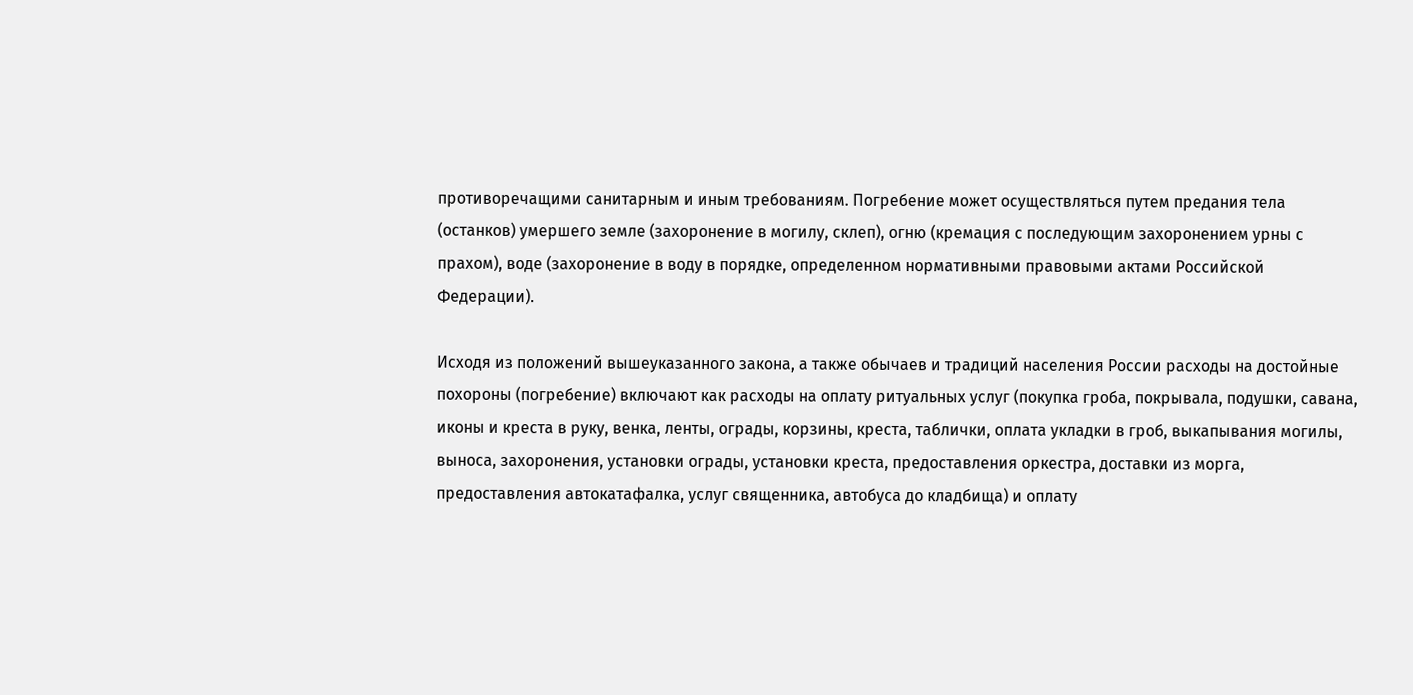противоречащими санитарным и иным требованиям. Погребение может осуществляться путем предания тела (останков) умершего земле (захоронение в могилу, склеп), огню (кремация с последующим захоронением урны с прахом), воде (захоронение в воду в порядке, определенном нормативными правовыми актами Российской Федерации).

Исходя из положений вышеуказанного закона, а также обычаев и традиций населения России расходы на достойные похороны (погребение) включают как расходы на оплату ритуальных услуг (покупка гроба, покрывала, подушки, савана, иконы и креста в руку, венка, ленты, ограды, корзины, креста, таблички, оплата укладки в гроб, выкапывания могилы, выноса, захоронения, установки ограды, установки креста, предоставления оркестра, доставки из морга, предоставления автокатафалка, услуг священника, автобуса до кладбища) и оплату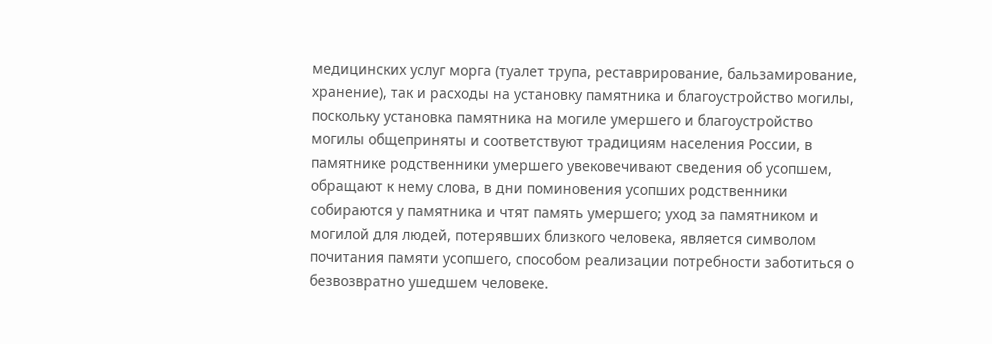медицинских услуг морга (туалет трупа, реставрирование, бальзамирование, хранение), так и расходы на установку памятника и благоустройство могилы, поскольку установка памятника на могиле умершего и благоустройство могилы общеприняты и соответствуют традициям населения России, в памятнике родственники умершего увековечивают сведения об усопшем, обращают к нему слова, в дни поминовения усопших родственники собираются у памятника и чтят память умершего; уход за памятником и могилой для людей, потерявших близкого человека, является символом почитания памяти усопшего, способом реализации потребности заботиться о безвозвратно ушедшем человеке.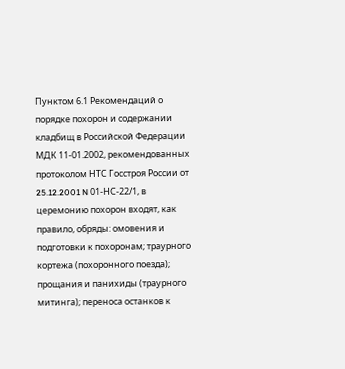Пунктом 6.1 Рекомендаций о порядке похорон и содержании кладбищ в Российской Федерации МДК 11-01.2002, рекомендованных протоколом НТС Госстроя России от 25.12.2001 N 01-НС-22/1, в церемонию похорон входят, как правило, обряды: омовения и подготовки к похоронам; траурного кортежа (похоронного поезда); прощания и панихиды (траурного митинга); переноса останков к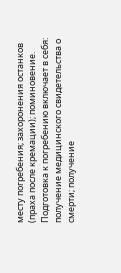месту погребения; захоронения останков (праха после кремации); поминовение. Подготовка к погребению включает в себя: получение медицинского свидетельства о смерти; получение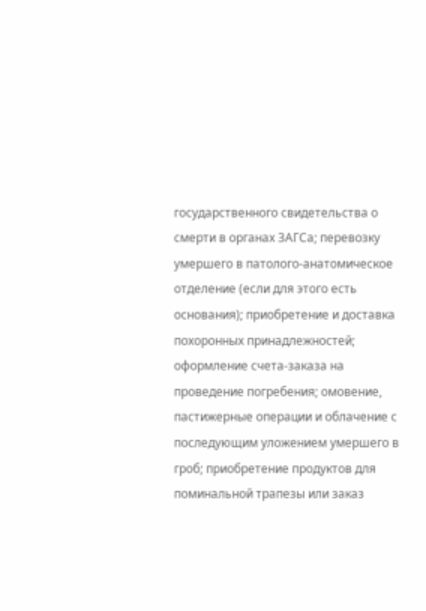государственного свидетельства о смерти в органах ЗАГСа; перевозку умершего в патолого-анатомическое отделение (если для этого есть основания); приобретение и доставка похоронных принадлежностей; оформление счета-заказа на проведение погребения; омовение, пастижерные операции и облачение с последующим уложением умершего в гроб; приобретение продуктов для поминальной трапезы или заказ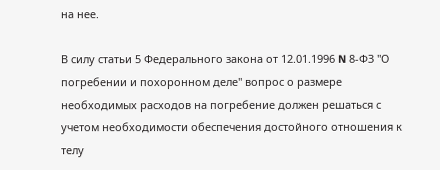на нее.

В силу статьи 5 Федерального закона от 12.01.1996 N 8-ФЗ "О погребении и похоронном деле" вопрос о размере необходимых расходов на погребение должен решаться с учетом необходимости обеспечения достойного отношения к телу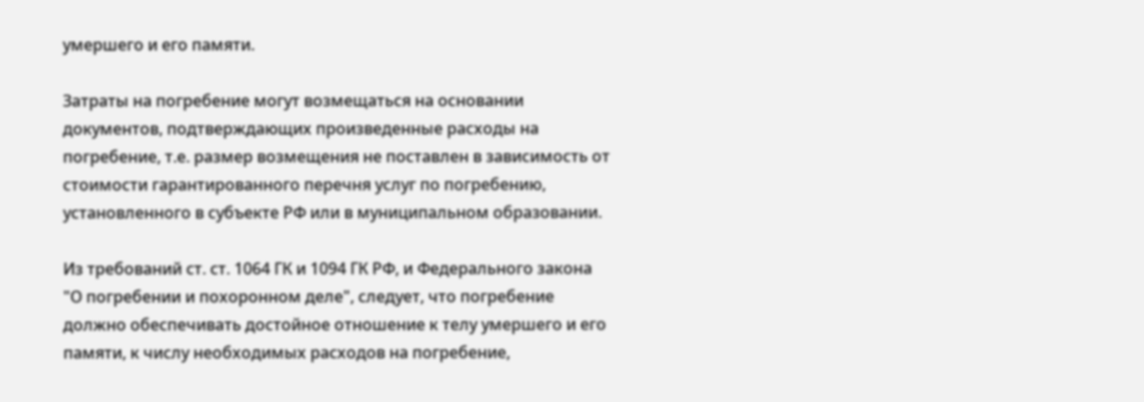умершего и его памяти.

Затраты на погребение могут возмещаться на основании документов, подтверждающих произведенные расходы на погребение, т.е. размер возмещения не поставлен в зависимость от стоимости гарантированного перечня услуг по погребению, установленного в субъекте РФ или в муниципальном образовании.

Из требований ст. ст. 1064 ГК и 1094 ГК РФ, и Федерального закона "О погребении и похоронном деле", следует, что погребение должно обеспечивать достойное отношение к телу умершего и его памяти, к числу необходимых расходов на погребение,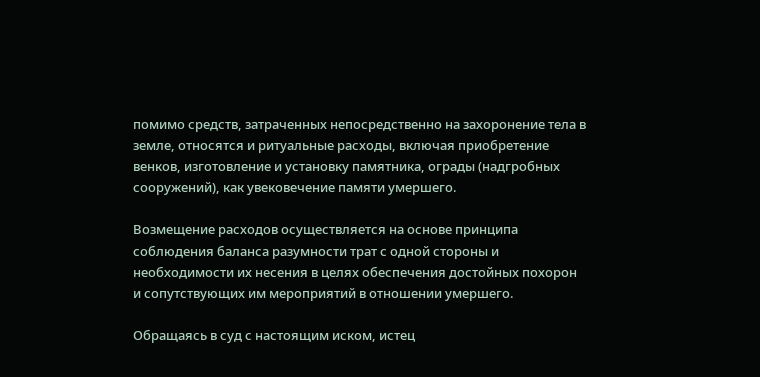помимо средств, затраченных непосредственно на захоронение тела в земле, относятся и ритуальные расходы, включая приобретение венков, изготовление и установку памятника, ограды (надгробных сооружений), как увековечение памяти умершего.

Возмещение расходов осуществляется на основе принципа соблюдения баланса разумности трат с одной стороны и необходимости их несения в целях обеспечения достойных похорон и сопутствующих им мероприятий в отношении умершего.

Обращаясь в суд с настоящим иском, истец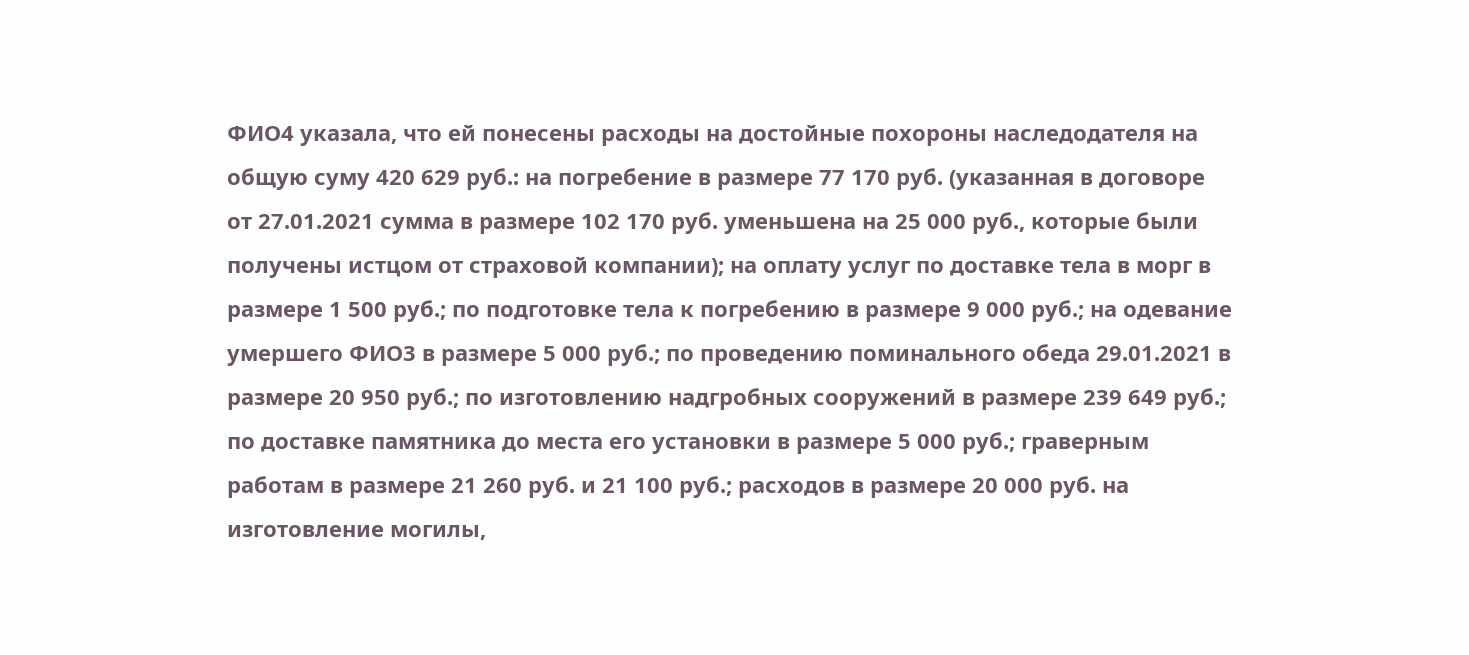ФИО4 указала, что ей понесены расходы на достойные похороны наследодателя на общую суму 420 629 руб.: на погребение в размере 77 170 руб. (указанная в договоре от 27.01.2021 сумма в размере 102 170 руб. уменьшена на 25 000 руб., которые были получены истцом от страховой компании); на оплату услуг по доставке тела в морг в размере 1 500 руб.; по подготовке тела к погребению в размере 9 000 руб.; на одевание умершего ФИО3 в размере 5 000 руб.; по проведению поминального обеда 29.01.2021 в размере 20 950 руб.; по изготовлению надгробных сооружений в размере 239 649 руб.; по доставке памятника до места его установки в размере 5 000 руб.; граверным работам в размере 21 260 руб. и 21 100 руб.; расходов в размере 20 000 руб. на изготовление могилы,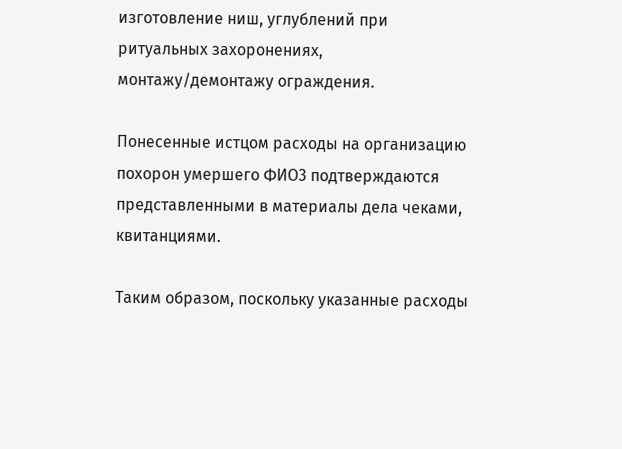изготовление ниш, углублений при ритуальных захоронениях, монтажу/демонтажу ограждения.

Понесенные истцом расходы на организацию похорон умершего ФИО3 подтверждаются представленными в материалы дела чеками, квитанциями.

Таким образом, поскольку указанные расходы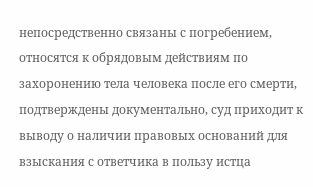непосредственно связаны с погребением, относятся к обрядовым действиям по захоронению тела человека после его смерти, подтверждены документально, суд приходит к выводу о наличии правовых оснований для взыскания с ответчика в пользу истца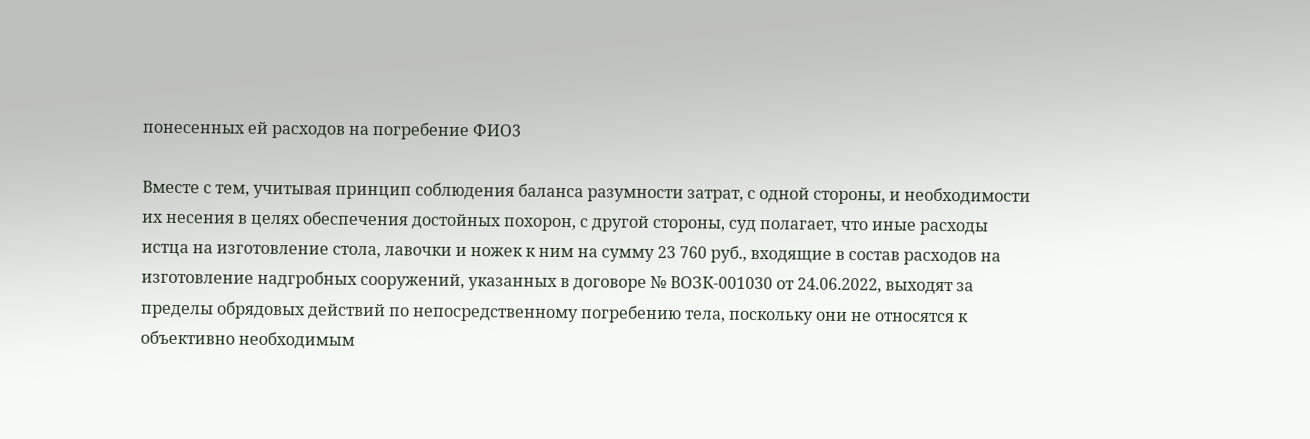понесенных ей расходов на погребение ФИО3

Вместе с тем, учитывая принцип соблюдения баланса разумности затрат, с одной стороны, и необходимости их несения в целях обеспечения достойных похорон, с другой стороны, суд полагает, что иные расходы истца на изготовление стола, лавочки и ножек к ним на сумму 23 760 руб., входящие в состав расходов на изготовление надгробных сооружений, указанных в договоре № ВОЗК-001030 от 24.06.2022, выходят за пределы обрядовых действий по непосредственному погребению тела, поскольку они не относятся к объективно необходимым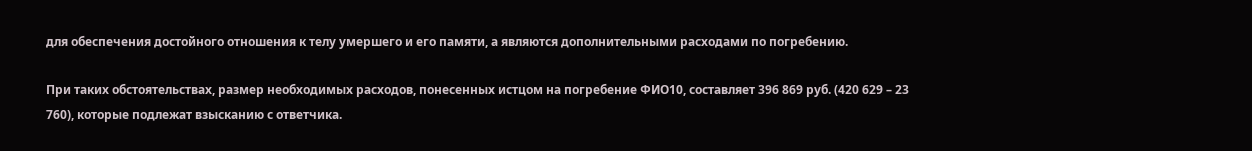для обеспечения достойного отношения к телу умершего и его памяти, а являются дополнительными расходами по погребению.

При таких обстоятельствах, размер необходимых расходов, понесенных истцом на погребение ФИО10, составляет 396 869 руб. (420 629 – 23 760), которые подлежат взысканию с ответчика.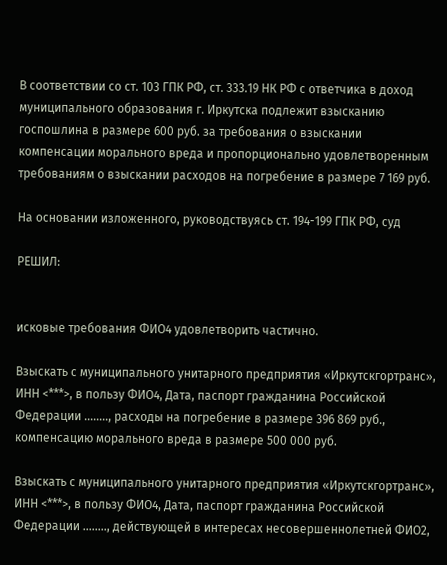В соответствии со ст. 103 ГПК РФ, ст. 333.19 НК РФ с ответчика в доход муниципального образования г. Иркутска подлежит взысканию госпошлина в размере 600 руб. за требования о взыскании компенсации морального вреда и пропорционально удовлетворенным требованиям о взыскании расходов на погребение в размере 7 169 руб.

На основании изложенного, руководствуясь ст. 194-199 ГПК РФ, суд

РЕШИЛ:


исковые требования ФИО4 удовлетворить частично.

Взыскать с муниципального унитарного предприятия «Иркутскгортранс», ИНН <***>, в пользу ФИО4, Дата, паспорт гражданина Российской Федерации ........, расходы на погребение в размере 396 869 руб., компенсацию морального вреда в размере 500 000 руб.

Взыскать с муниципального унитарного предприятия «Иркутскгортранс», ИНН <***>, в пользу ФИО4, Дата, паспорт гражданина Российской Федерации ........, действующей в интересах несовершеннолетней ФИО2,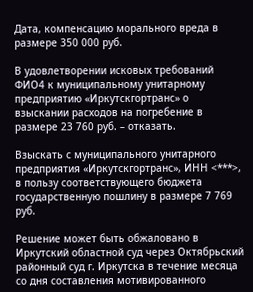Дата, компенсацию морального вреда в размере 350 000 руб.

В удовлетворении исковых требований ФИО4 к муниципальному унитарному предприятию «Иркутскгортранс» о взыскании расходов на погребение в размере 23 760 руб. – отказать.

Взыскать с муниципального унитарного предприятия «Иркутскгортранс», ИНН <***>, в пользу соответствующего бюджета государственную пошлину в размере 7 769 руб.

Решение может быть обжаловано в Иркутский областной суд через Октябрьский районный суд г. Иркутска в течение месяца со дня составления мотивированного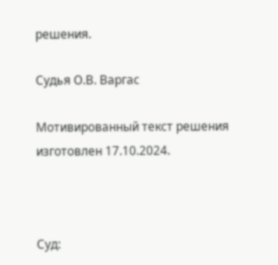решения.

Судья О.В. Варгас

Мотивированный текст решения изготовлен 17.10.2024.



Суд: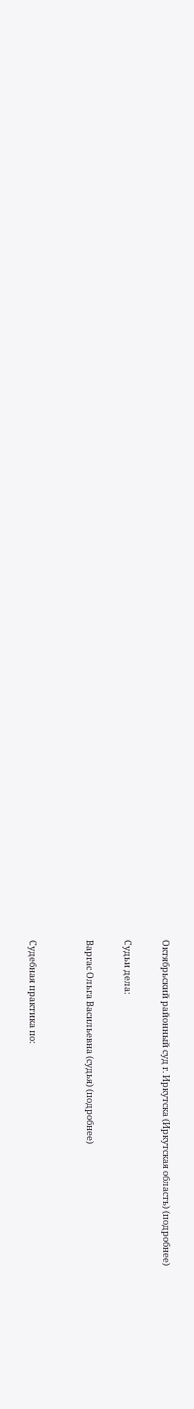Октябрьский районный суд г. Иркутска (Иркутская область) (подробнее)

Судьи дела:

Варгас Ольга Васильевна (судья) (подробнее)


Судебная практика по: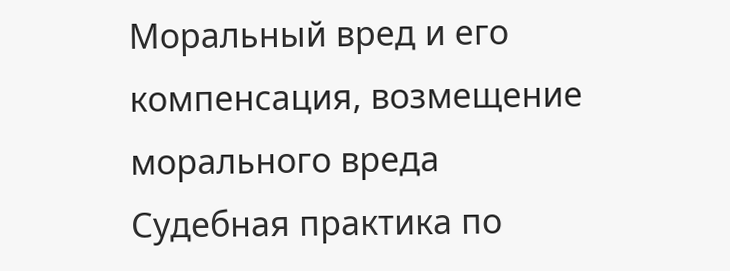Моральный вред и его компенсация, возмещение морального вреда
Судебная практика по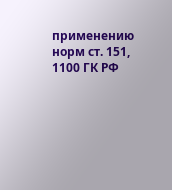применению норм ст. 151, 1100 ГК РФ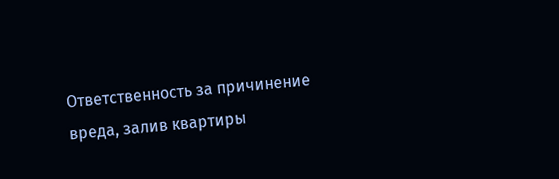Ответственность за причинение вреда, залив квартиры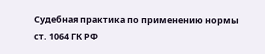Судебная практика по применению нормы ст. 1064 ГК РФ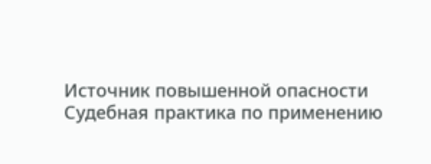Источник повышенной опасности
Судебная практика по применению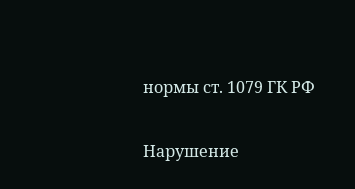нормы ст. 1079 ГК РФ

Нарушение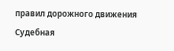правил дорожного движения
Судебная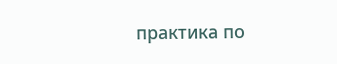практика по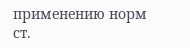применению норм ст.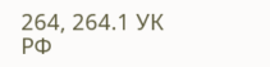264, 264.1 УК РФ